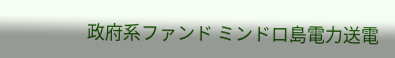政府系ファンド ミンドロ島電力送電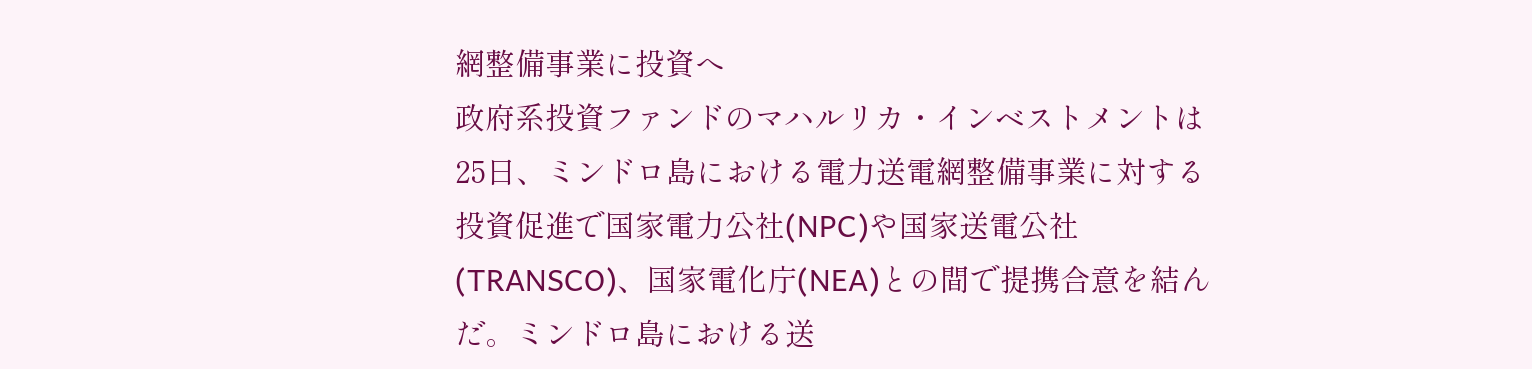網整備事業に投資へ
政府系投資ファンドのマハルリカ・インベストメントは25日、ミンドロ島における電力送電網整備事業に対する投資促進で国家電力公社(NPC)や国家送電公社(TRANSCO)、国家電化庁(NEA)との間で提携合意を結んだ。ミンドロ島における送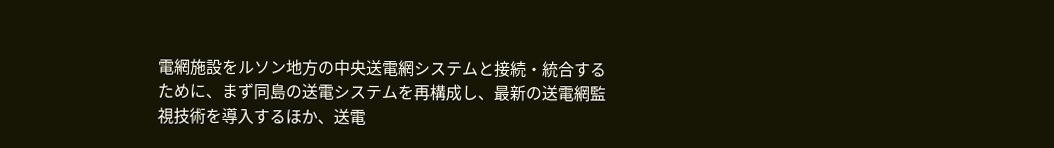電網施設をルソン地方の中央送電網システムと接続・統合するために、まず同島の送電システムを再構成し、最新の送電網監視技術を導入するほか、送電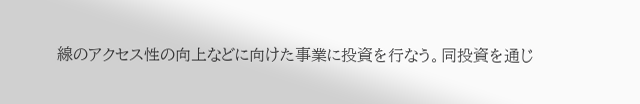線のアクセス性の向上などに向けた事業に投資を行なう。同投資を通じ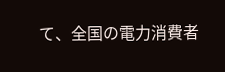て、全国の電力消費者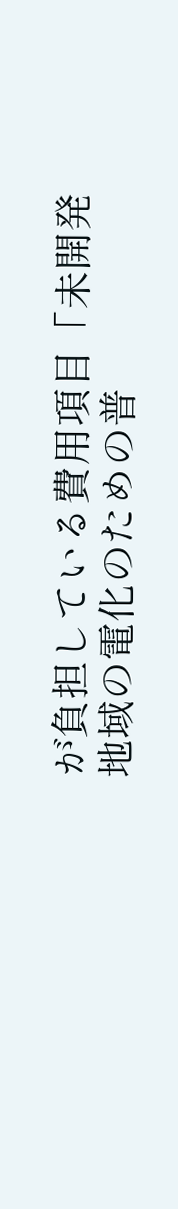が負担している費用項目「未開発地域の電化のための普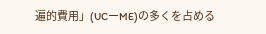遍的費用」(UCーME)の多くを占める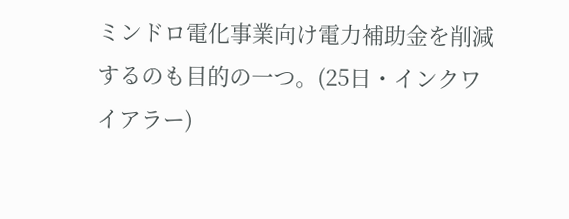ミンドロ電化事業向け電力補助金を削減するのも目的の一つ。(25日・インクワイアラー)